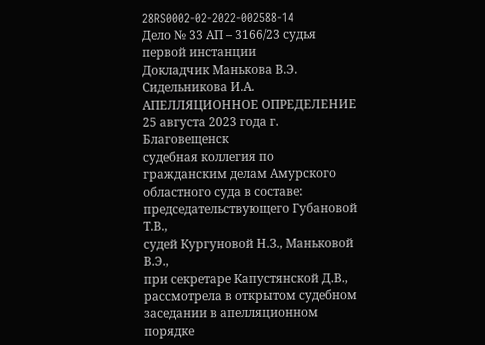28RS0002-02-2022-002588-14
Дело № 33 АП – 3166/23 судья первой инстанции
Докладчик Манькова В.Э. Сидельникова И.А.
АПЕЛЛЯЦИОННОЕ ОПРЕДЕЛЕНИЕ
25 августа 2023 года г. Благовещенск
судебная коллегия по гражданским делам Амурского областного суда в составе:
председательствующего Губановой Т.В.,
судей Кургуновой Н.З., Маньковой В.Э.,
при секретаре Капустянской Д.В.,
рассмотрела в открытом судебном заседании в апелляционном порядке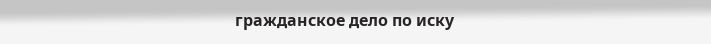гражданское дело по иску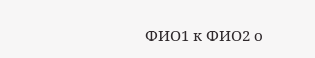ФИО1 к ФИО2 о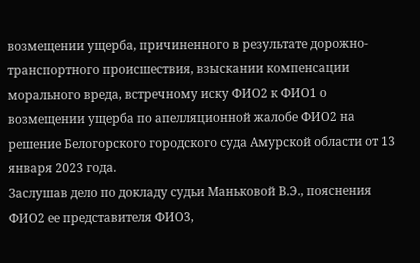возмещении ущерба, причиненного в результате дорожно-транспортного происшествия, взыскании компенсации морального вреда, встречному иску ФИО2 к ФИО1 о возмещении ущерба по апелляционной жалобе ФИО2 на решение Белогорского городского суда Амурской области от 13 января 2023 года.
Заслушав дело по докладу судьи Маньковой В.Э., пояснения ФИО2 ее представителя ФИО3,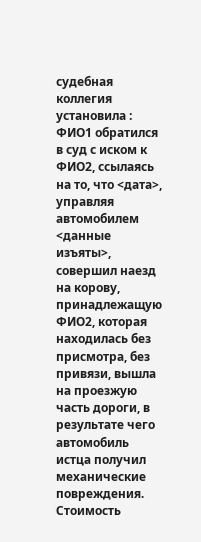судебная коллегия
установила :
ФИО1 обратился в суд с иском к ФИО2, ссылаясь на то, что <дата>, управляя автомобилем <данные изъяты>, совершил наезд на корову, принадлежащую ФИО2, которая находилась без присмотра, без привязи, вышла на проезжую часть дороги, в результате чего автомобиль истца получил механические повреждения. Стоимость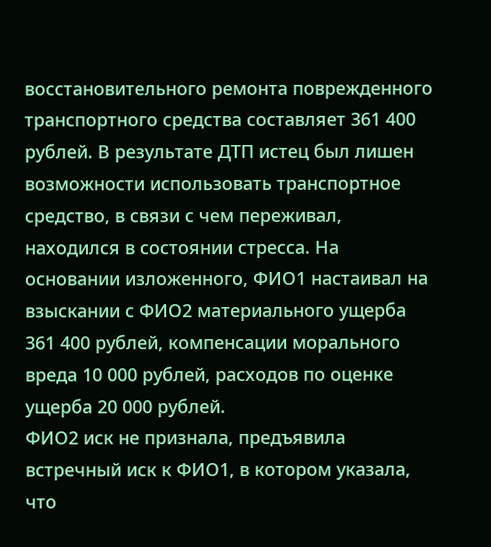восстановительного ремонта поврежденного транспортного средства составляет 361 400 рублей. В результате ДТП истец был лишен возможности использовать транспортное средство, в связи с чем переживал, находился в состоянии стресса. На основании изложенного, ФИО1 настаивал на взыскании с ФИО2 материального ущерба 361 400 рублей, компенсации морального вреда 10 000 рублей, расходов по оценке ущерба 20 000 рублей.
ФИО2 иск не признала, предъявила встречный иск к ФИО1, в котором указала, что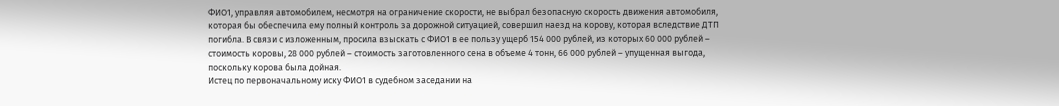ФИО1, управляя автомобилем, несмотря на ограничение скорости, не выбрал безопасную скорость движения автомобиля, которая бы обеспечила ему полный контроль за дорожной ситуацией, совершил наезд на корову, которая вследствие ДТП погибла. В связи с изложенным, просила взыскать с ФИО1 в ее пользу ущерб 154 000 рублей, из которых 60 000 рублей – стоимость коровы, 28 000 рублей – стоимость заготовленного сена в объеме 4 тонн, 66 000 рублей – упущенная выгода, поскольку корова была дойная.
Истец по первоначальному иску ФИО1 в судебном заседании на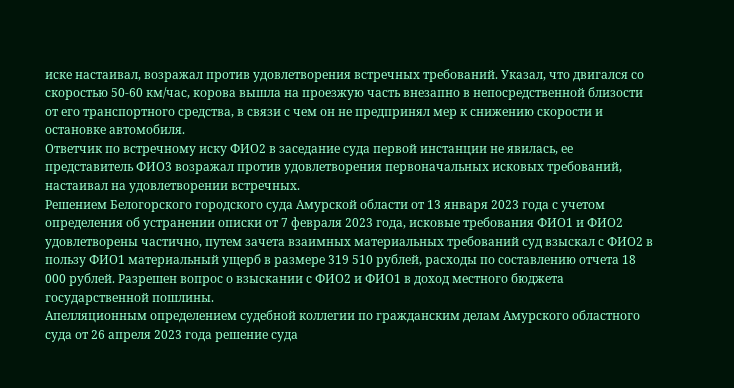иске настаивал, возражал против удовлетворения встречных требований. Указал, что двигался со скоростью 50-60 км/час, корова вышла на проезжую часть внезапно в непосредственной близости от его транспортного средства, в связи с чем он не предпринял мер к снижению скорости и остановке автомобиля.
Ответчик по встречному иску ФИО2 в заседание суда первой инстанции не явилась, ее представитель ФИО3 возражал против удовлетворения первоначальных исковых требований, настаивал на удовлетворении встречных.
Решением Белогорского городского суда Амурской области от 13 января 2023 года с учетом определения об устранении описки от 7 февраля 2023 года, исковые требования ФИО1 и ФИО2 удовлетворены частично, путем зачета взаимных материальных требований суд взыскал с ФИО2 в пользу ФИО1 материальный ущерб в размере 319 510 рублей, расходы по составлению отчета 18 000 рублей. Разрешен вопрос о взыскании с ФИО2 и ФИО1 в доход местного бюджета государственной пошлины.
Апелляционным определением судебной коллегии по гражданским делам Амурского областного суда от 26 апреля 2023 года решение суда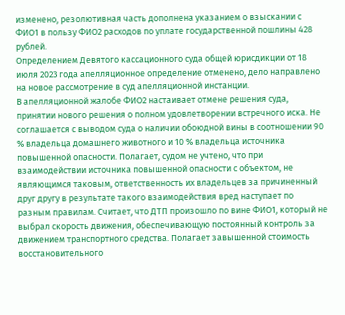изменено, резолютивная часть дополнена указанием о взыскании с ФИО1 в пользу ФИО2 расходов по уплате государственной пошлины 428 рублей.
Определением Девятого кассационного суда общей юрисдикции от 18 июля 2023 года апелляционное определение отменено, дело направлено на новое рассмотрение в суд апелляционной инстанции.
В апелляционной жалобе ФИО2 настаивает отмене решения суда, принятии нового решения о полном удовлетворении встречного иска. Не соглашается с выводом суда о наличии обоюдной вины в соотношении 90 % владельца домашнего животного и 10 % владельца источника повышенной опасности. Полагает, судом не учтено, что при взаимодействии источника повышенной опасности с объектом, не являющимся таковым, ответственность их владельцев за причиненный друг другу в результате такого взаимодействия вред наступает по разным правилам. Считает, что ДТП произошло по вине ФИО1, который не выбрал скорость движения, обеспечивающую постоянный контроль за движением транспортного средства. Полагает завышенной стоимость восстановительного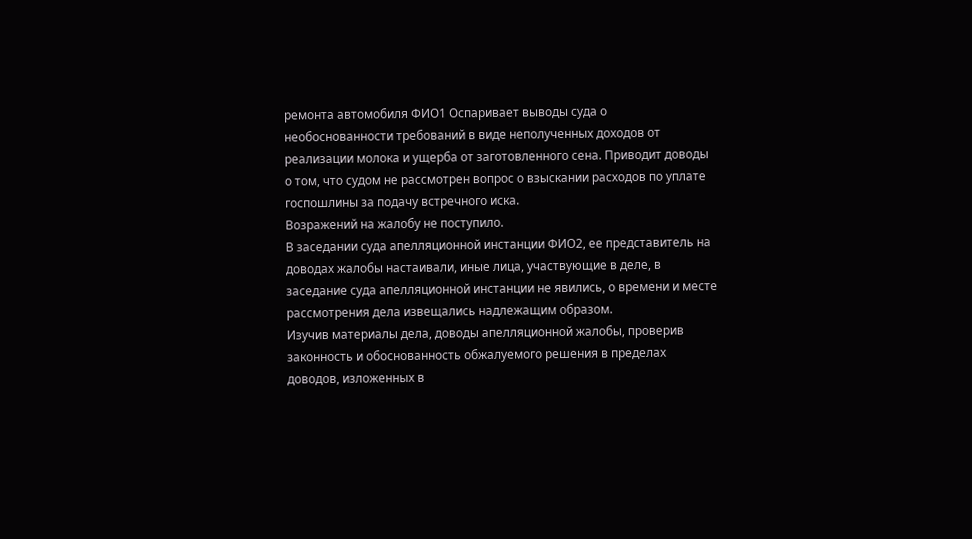ремонта автомобиля ФИО1 Оспаривает выводы суда о необоснованности требований в виде неполученных доходов от реализации молока и ущерба от заготовленного сена. Приводит доводы о том, что судом не рассмотрен вопрос о взыскании расходов по уплате госпошлины за подачу встречного иска.
Возражений на жалобу не поступило.
В заседании суда апелляционной инстанции ФИО2, ее представитель на доводах жалобы настаивали, иные лица, участвующие в деле, в заседание суда апелляционной инстанции не явились, о времени и месте рассмотрения дела извещались надлежащим образом.
Изучив материалы дела, доводы апелляционной жалобы, проверив законность и обоснованность обжалуемого решения в пределах доводов, изложенных в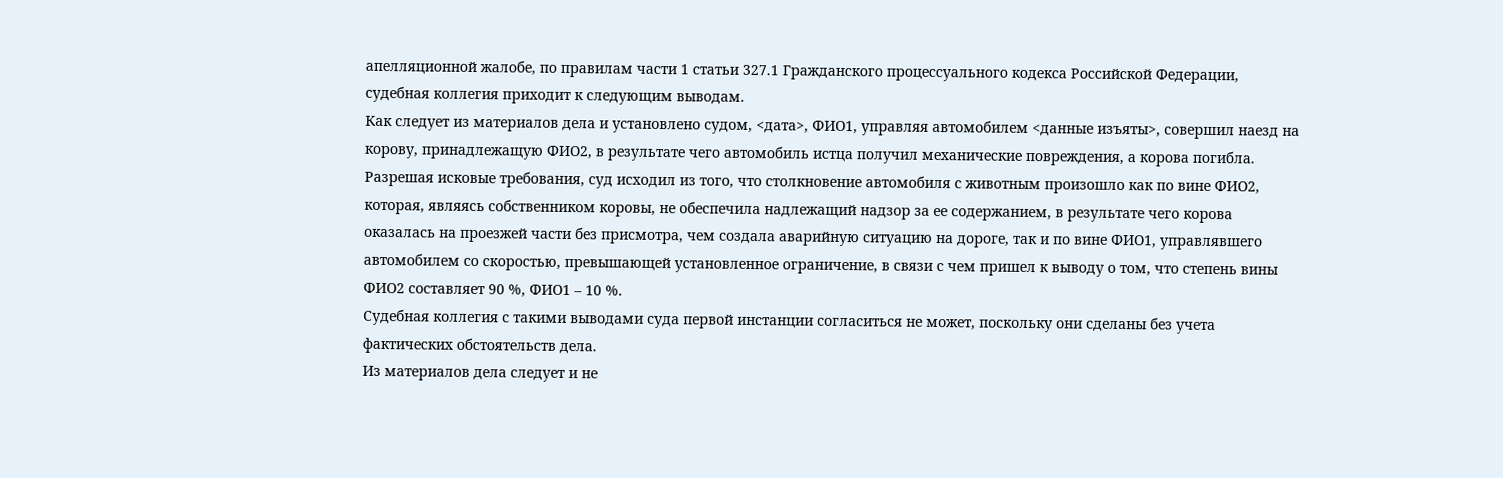апелляционной жалобе, по правилам части 1 статьи 327.1 Гражданского процессуального кодекса Российской Федерации, судебная коллегия приходит к следующим выводам.
Как следует из материалов дела и установлено судом, <дата>, ФИО1, управляя автомобилем <данные изъяты>, совершил наезд на корову, принадлежащую ФИО2, в результате чего автомобиль истца получил механические повреждения, а корова погибла.
Разрешая исковые требования, суд исходил из того, что столкновение автомобиля с животным произошло как по вине ФИО2, которая, являясь собственником коровы, не обеспечила надлежащий надзор за ее содержанием, в результате чего корова оказалась на проезжей части без присмотра, чем создала аварийную ситуацию на дороге, так и по вине ФИО1, управлявшего автомобилем со скоростью, превышающей установленное ограничение, в связи с чем пришел к выводу о том, что степень вины ФИО2 составляет 90 %, ФИО1 – 10 %.
Судебная коллегия с такими выводами суда первой инстанции согласиться не может, поскольку они сделаны без учета фактических обстоятельств дела.
Из материалов дела следует и не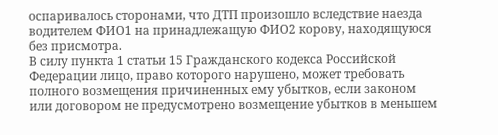оспаривалось сторонами, что ДТП произошло вследствие наезда водителем ФИО1 на принадлежащую ФИО2 корову, находящуюся без присмотра.
В силу пункта 1 статьи 15 Гражданского кодекса Российской Федерации лицо, право которого нарушено, может требовать полного возмещения причиненных ему убытков, если законом или договором не предусмотрено возмещение убытков в меньшем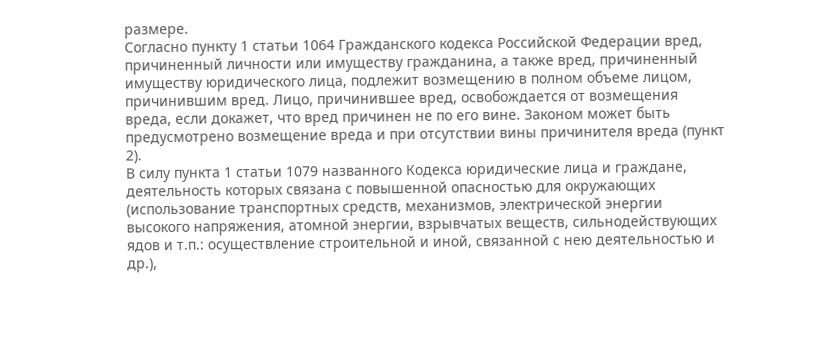размере.
Согласно пункту 1 статьи 1064 Гражданского кодекса Российской Федерации вред, причиненный личности или имуществу гражданина, а также вред, причиненный имуществу юридического лица, подлежит возмещению в полном объеме лицом, причинившим вред. Лицо, причинившее вред, освобождается от возмещения вреда, если докажет, что вред причинен не по его вине. Законом может быть предусмотрено возмещение вреда и при отсутствии вины причинителя вреда (пункт 2).
В силу пункта 1 статьи 1079 названного Кодекса юридические лица и граждане, деятельность которых связана с повышенной опасностью для окружающих (использование транспортных средств, механизмов, электрической энергии высокого напряжения, атомной энергии, взрывчатых веществ, сильнодействующих ядов и т.п.: осуществление строительной и иной, связанной с нею деятельностью и др.),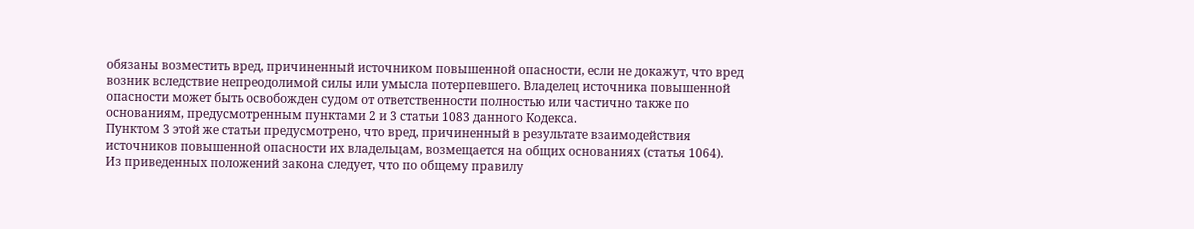обязаны возместить вред, причиненный источником повышенной опасности, если не докажут, что вред возник вследствие непреодолимой силы или умысла потерпевшего. Владелец источника повышенной опасности может быть освобожден судом от ответственности полностью или частично также по основаниям, предусмотренным пунктами 2 и 3 статьи 1083 данного Кодекса.
Пунктом 3 этой же статьи предусмотрено, что вред, причиненный в результате взаимодействия источников повышенной опасности их владельцам, возмещается на общих основаниях (статья 1064).
Из приведенных положений закона следует, что по общему правилу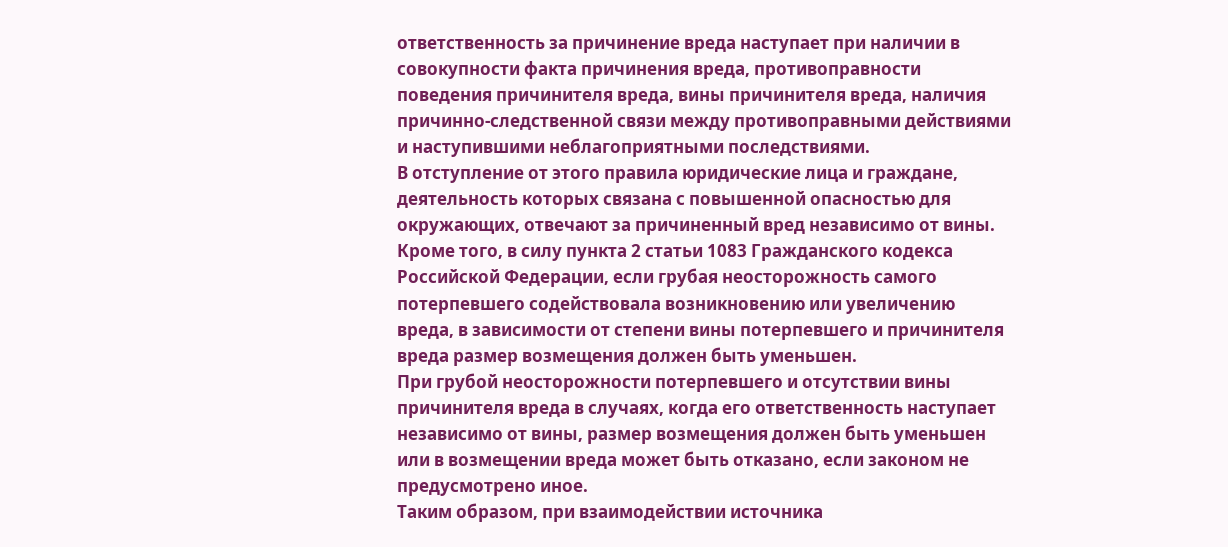ответственность за причинение вреда наступает при наличии в совокупности факта причинения вреда, противоправности поведения причинителя вреда, вины причинителя вреда, наличия причинно-следственной связи между противоправными действиями и наступившими неблагоприятными последствиями.
В отступление от этого правила юридические лица и граждане, деятельность которых связана с повышенной опасностью для окружающих, отвечают за причиненный вред независимо от вины.
Кроме того, в силу пункта 2 статьи 1083 Гражданского кодекса Российской Федерации, если грубая неосторожность самого потерпевшего содействовала возникновению или увеличению вреда, в зависимости от степени вины потерпевшего и причинителя вреда размер возмещения должен быть уменьшен.
При грубой неосторожности потерпевшего и отсутствии вины причинителя вреда в случаях, когда его ответственность наступает независимо от вины, размер возмещения должен быть уменьшен или в возмещении вреда может быть отказано, если законом не предусмотрено иное.
Таким образом, при взаимодействии источника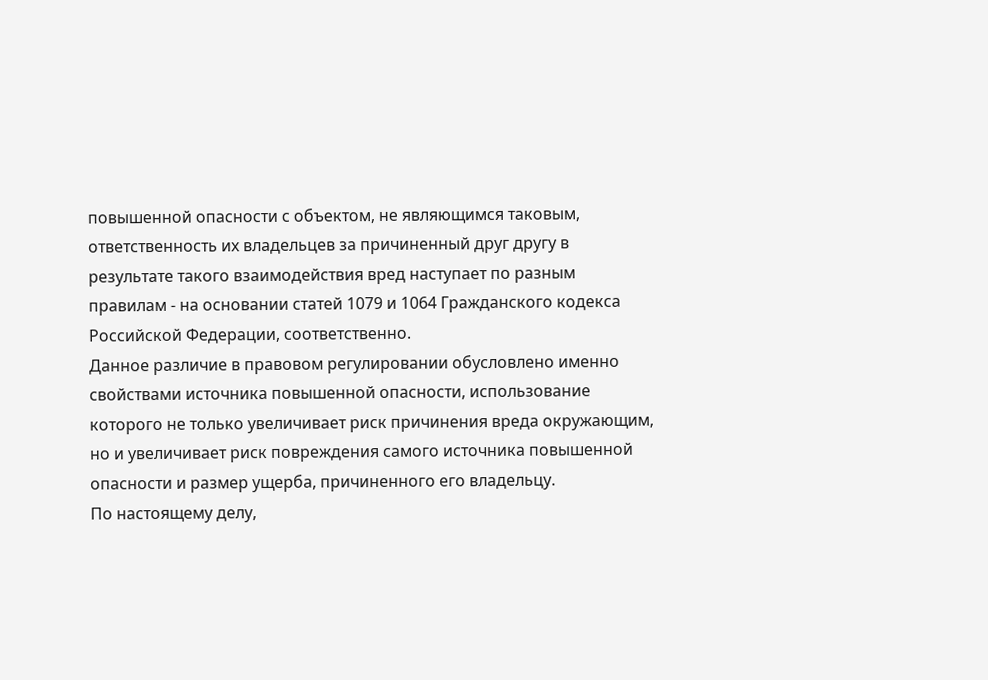повышенной опасности с объектом, не являющимся таковым, ответственность их владельцев за причиненный друг другу в результате такого взаимодействия вред наступает по разным правилам - на основании статей 1079 и 1064 Гражданского кодекса Российской Федерации, соответственно.
Данное различие в правовом регулировании обусловлено именно свойствами источника повышенной опасности, использование которого не только увеличивает риск причинения вреда окружающим, но и увеличивает риск повреждения самого источника повышенной опасности и размер ущерба, причиненного его владельцу.
По настоящему делу,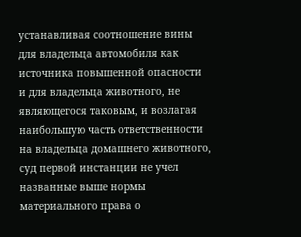устанавливая соотношение вины для владельца автомобиля как источника повышенной опасности и для владельца животного, не являющегося таковым, и возлагая наибольшую часть ответственности на владельца домашнего животного, суд первой инстанции не учел названные выше нормы материального права о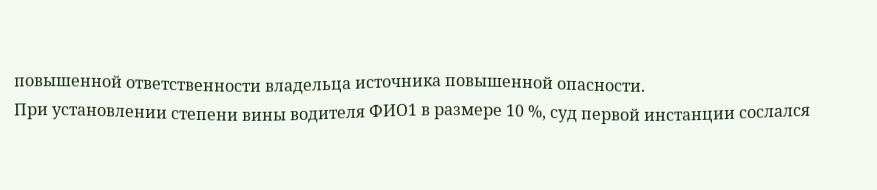повышенной ответственности владельца источника повышенной опасности.
При установлении степени вины водителя ФИО1 в размере 10 %, суд первой инстанции сослался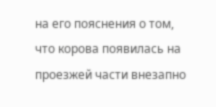на его пояснения о том, что корова появилась на проезжей части внезапно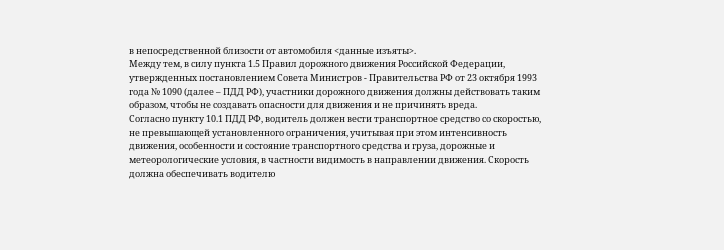в непосредственной близости от автомобиля <данные изъяты>.
Между тем, в силу пункта 1.5 Правил дорожного движения Российской Федерации, утвержденных постановлением Совета Министров - Правительства РФ от 23 октября 1993 года № 1090 (далее – ПДД РФ), участники дорожного движения должны действовать таким образом, чтобы не создавать опасности для движения и не причинять вреда.
Согласно пункту 10.1 ПДД РФ, водитель должен вести транспортное средство со скоростью, не превышающей установленного ограничения, учитывая при этом интенсивность движения, особенности и состояние транспортного средства и груза, дорожные и метеорологические условия, в частности видимость в направлении движения. Скорость должна обеспечивать водителю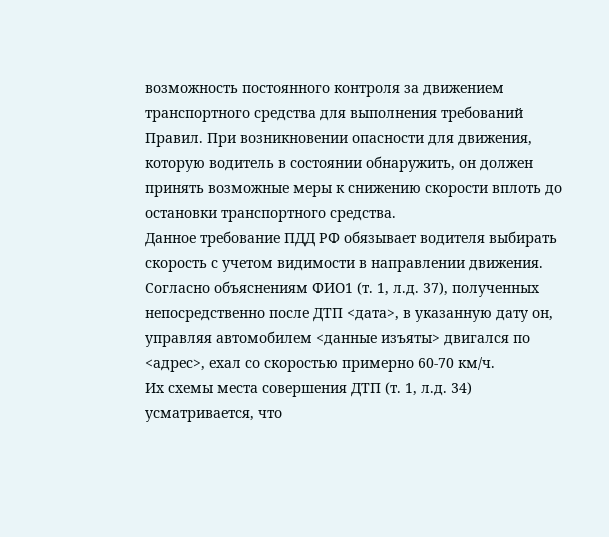возможность постоянного контроля за движением транспортного средства для выполнения требований Правил. При возникновении опасности для движения, которую водитель в состоянии обнаружить, он должен принять возможные меры к снижению скорости вплоть до остановки транспортного средства.
Данное требование ПДД РФ обязывает водителя выбирать скорость с учетом видимости в направлении движения.
Согласно объяснениям ФИО1 (т. 1, л.д. 37), полученных непосредственно после ДТП <дата>, в указанную дату он, управляя автомобилем <данные изъяты> двигался по <адрес>, ехал со скоростью примерно 60-70 км/ч.
Их схемы места совершения ДТП (т. 1, л.д. 34) усматривается, что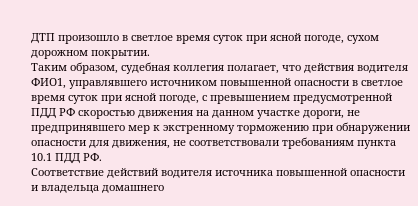ДТП произошло в светлое время суток при ясной погоде, сухом дорожном покрытии.
Таким образом, судебная коллегия полагает, что действия водителя ФИО1, управлявшего источником повышенной опасности в светлое время суток при ясной погоде, с превышением предусмотренной ПДД РФ скоростью движения на данном участке дороги, не предпринявшего мер к экстренному торможению при обнаружении опасности для движения, не соответствовали требованиям пункта 10.1 ПДД РФ.
Соответствие действий водителя источника повышенной опасности и владельца домашнего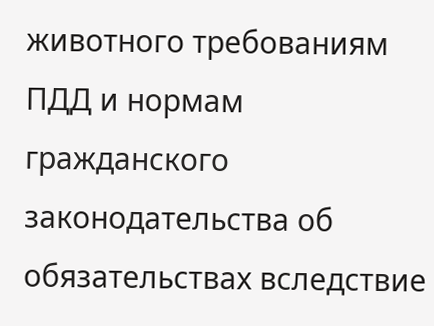животного требованиям ПДД и нормам гражданского законодательства об обязательствах вследствие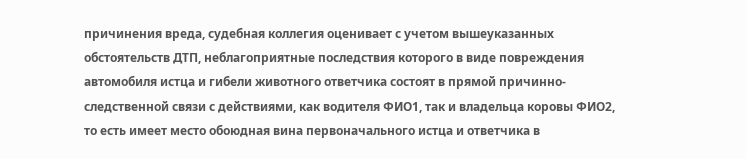причинения вреда, судебная коллегия оценивает с учетом вышеуказанных обстоятельств ДТП, неблагоприятные последствия которого в виде повреждения автомобиля истца и гибели животного ответчика состоят в прямой причинно-следственной связи с действиями, как водителя ФИО1, так и владельца коровы ФИО2, то есть имеет место обоюдная вина первоначального истца и ответчика в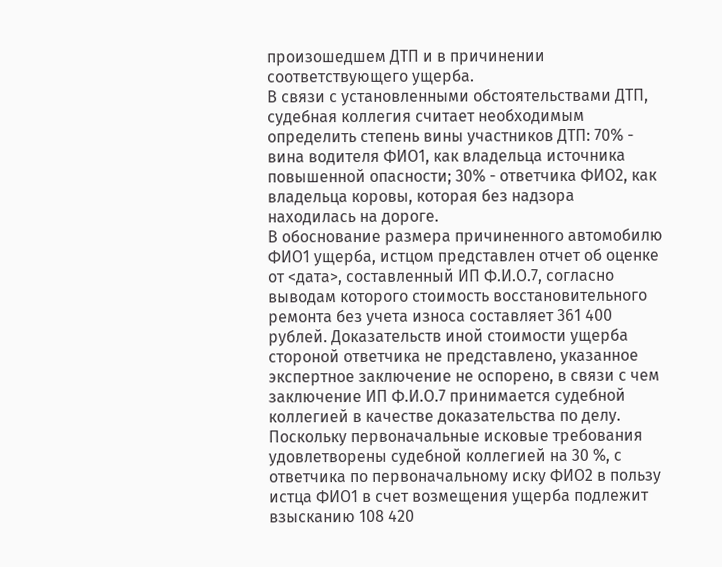произошедшем ДТП и в причинении соответствующего ущерба.
В связи с установленными обстоятельствами ДТП, судебная коллегия считает необходимым определить степень вины участников ДТП: 70% - вина водителя ФИО1, как владельца источника повышенной опасности; 30% - ответчика ФИО2, как владельца коровы, которая без надзора находилась на дороге.
В обоснование размера причиненного автомобилю ФИО1 ущерба, истцом представлен отчет об оценке от <дата>, составленный ИП Ф.И.О.7, согласно выводам которого стоимость восстановительного ремонта без учета износа составляет 361 400 рублей. Доказательств иной стоимости ущерба стороной ответчика не представлено, указанное экспертное заключение не оспорено, в связи с чем заключение ИП Ф.И.О.7 принимается судебной коллегией в качестве доказательства по делу.
Поскольку первоначальные исковые требования удовлетворены судебной коллегией на 30 %, с ответчика по первоначальному иску ФИО2 в пользу истца ФИО1 в счет возмещения ущерба подлежит взысканию 108 420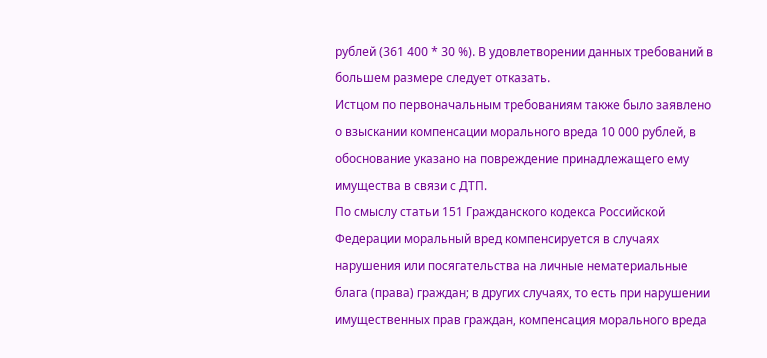рублей (361 400 * 30 %). В удовлетворении данных требований в большем размере следует отказать.
Истцом по первоначальным требованиям также было заявлено о взыскании компенсации морального вреда 10 000 рублей, в обоснование указано на повреждение принадлежащего ему имущества в связи с ДТП.
По смыслу статьи 151 Гражданского кодекса Российской Федерации моральный вред компенсируется в случаях нарушения или посягательства на личные нематериальные блага (права) граждан; в других случаях, то есть при нарушении имущественных прав граждан, компенсация морального вреда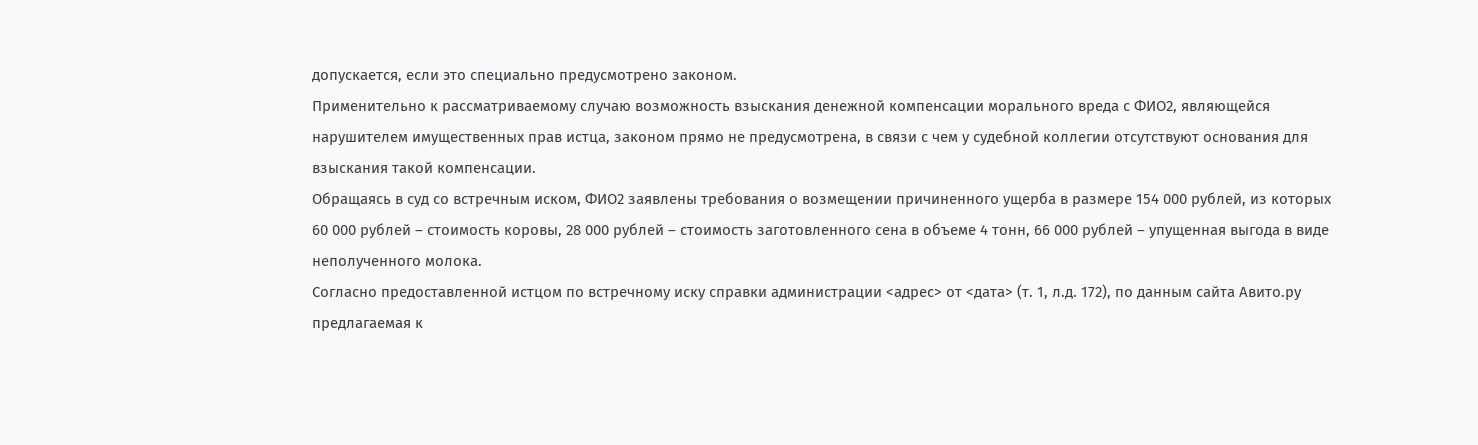допускается, если это специально предусмотрено законом.
Применительно к рассматриваемому случаю возможность взыскания денежной компенсации морального вреда с ФИО2, являющейся нарушителем имущественных прав истца, законом прямо не предусмотрена, в связи с чем у судебной коллегии отсутствуют основания для взыскания такой компенсации.
Обращаясь в суд со встречным иском, ФИО2 заявлены требования о возмещении причиненного ущерба в размере 154 000 рублей, из которых 60 000 рублей – стоимость коровы, 28 000 рублей – стоимость заготовленного сена в объеме 4 тонн, 66 000 рублей – упущенная выгода в виде неполученного молока.
Согласно предоставленной истцом по встречному иску справки администрации <адрес> от <дата> (т. 1, л.д. 172), по данным сайта Авито.ру предлагаемая к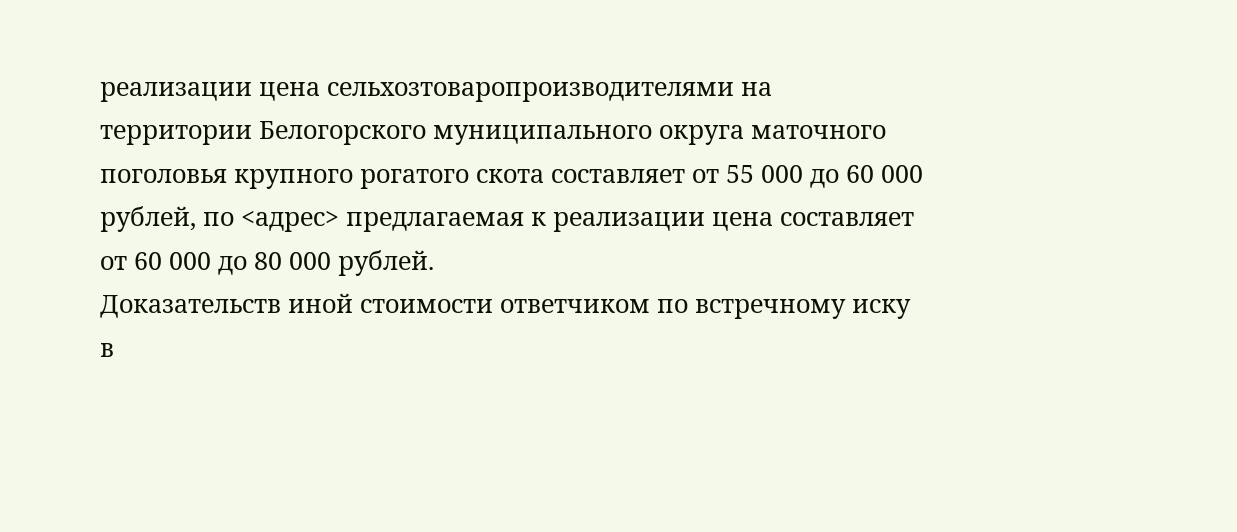реализации цена сельхозтоваропроизводителями на территории Белогорского муниципального округа маточного поголовья крупного рогатого скота составляет от 55 000 до 60 000 рублей, по <адрес> предлагаемая к реализации цена составляет от 60 000 до 80 000 рублей.
Доказательств иной стоимости ответчиком по встречному иску в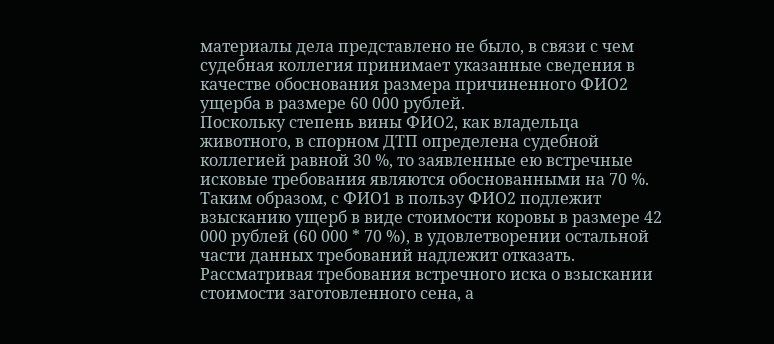материалы дела представлено не было, в связи с чем судебная коллегия принимает указанные сведения в качестве обоснования размера причиненного ФИО2 ущерба в размере 60 000 рублей.
Поскольку степень вины ФИО2, как владельца животного, в спорном ДТП определена судебной коллегией равной 30 %, то заявленные ею встречные исковые требования являются обоснованными на 70 %. Таким образом, с ФИО1 в пользу ФИО2 подлежит взысканию ущерб в виде стоимости коровы в размере 42 000 рублей (60 000 * 70 %), в удовлетворении остальной части данных требований надлежит отказать.
Рассматривая требования встречного иска о взыскании стоимости заготовленного сена, а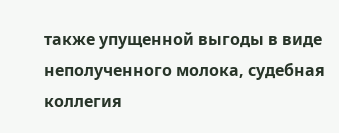также упущенной выгоды в виде неполученного молока, судебная коллегия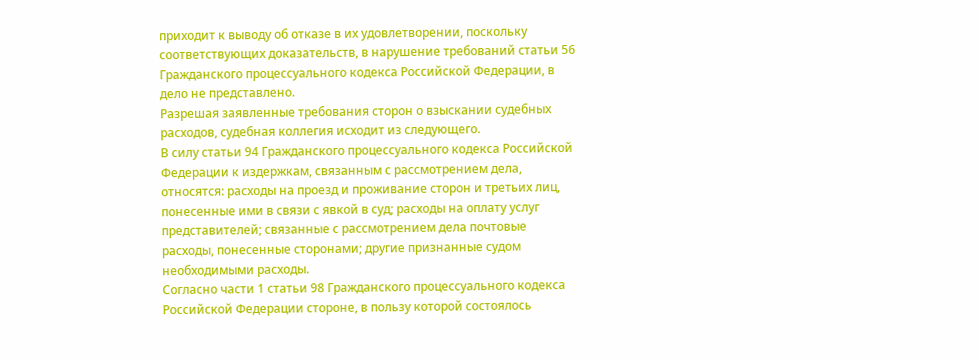приходит к выводу об отказе в их удовлетворении, поскольку соответствующих доказательств, в нарушение требований статьи 56 Гражданского процессуального кодекса Российской Федерации, в дело не представлено.
Разрешая заявленные требования сторон о взыскании судебных расходов, судебная коллегия исходит из следующего.
В силу статьи 94 Гражданского процессуального кодекса Российской Федерации к издержкам, связанным с рассмотрением дела, относятся: расходы на проезд и проживание сторон и третьих лиц, понесенные ими в связи с явкой в суд; расходы на оплату услуг представителей; связанные с рассмотрением дела почтовые расходы, понесенные сторонами; другие признанные судом необходимыми расходы.
Согласно части 1 статьи 98 Гражданского процессуального кодекса Российской Федерации стороне, в пользу которой состоялось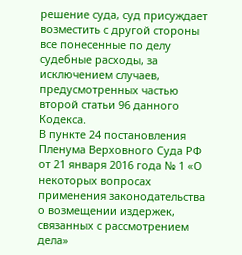решение суда, суд присуждает возместить с другой стороны все понесенные по делу судебные расходы, за исключением случаев, предусмотренных частью второй статьи 96 данного Кодекса.
В пункте 24 постановления Пленума Верховного Суда РФ от 21 января 2016 года № 1 «О некоторых вопросах применения законодательства о возмещении издержек, связанных с рассмотрением дела»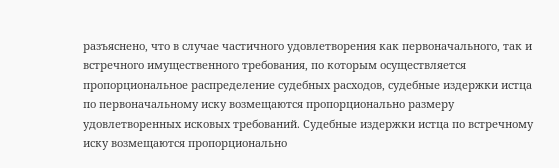разъяснено, что в случае частичного удовлетворения как первоначального, так и встречного имущественного требования, по которым осуществляется пропорциональное распределение судебных расходов, судебные издержки истца по первоначальному иску возмещаются пропорционально размеру удовлетворенных исковых требований. Судебные издержки истца по встречному иску возмещаются пропорционально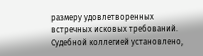размеру удовлетворенных встречных исковых требований.
Судебной коллегией установлено,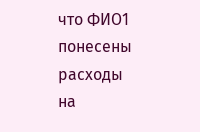что ФИО1 понесены расходы на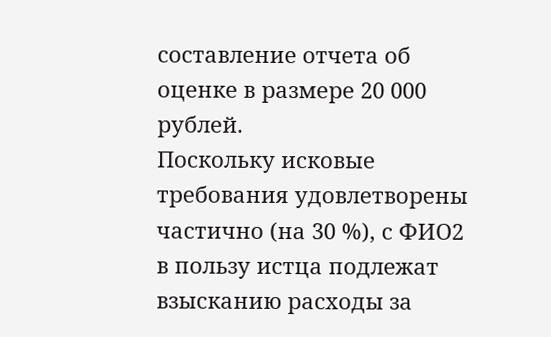составление отчета об оценке в размере 20 000 рублей.
Поскольку исковые требования удовлетворены частично (на 30 %), с ФИО2 в пользу истца подлежат взысканию расходы за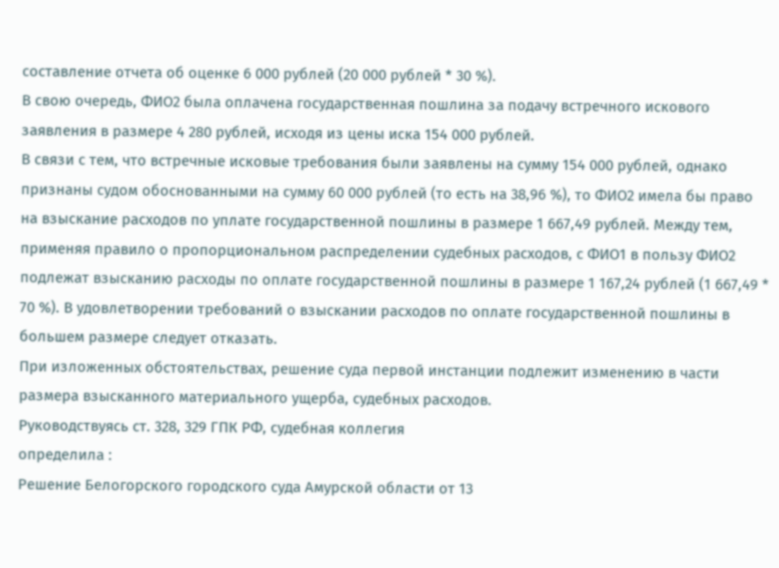составление отчета об оценке 6 000 рублей (20 000 рублей * 30 %).
В свою очередь, ФИО2 была оплачена государственная пошлина за подачу встречного искового заявления в размере 4 280 рублей, исходя из цены иска 154 000 рублей.
В связи с тем, что встречные исковые требования были заявлены на сумму 154 000 рублей, однако признаны судом обоснованными на сумму 60 000 рублей (то есть на 38,96 %), то ФИО2 имела бы право на взыскание расходов по уплате государственной пошлины в размере 1 667,49 рублей. Между тем, применяя правило о пропорциональном распределении судебных расходов, с ФИО1 в пользу ФИО2 подлежат взысканию расходы по оплате государственной пошлины в размере 1 167,24 рублей (1 667,49 * 70 %). В удовлетворении требований о взыскании расходов по оплате государственной пошлины в большем размере следует отказать.
При изложенных обстоятельствах, решение суда первой инстанции подлежит изменению в части размера взысканного материального ущерба, судебных расходов.
Руководствуясь ст. 328, 329 ГПК РФ, судебная коллегия
определила :
Решение Белогорского городского суда Амурской области от 13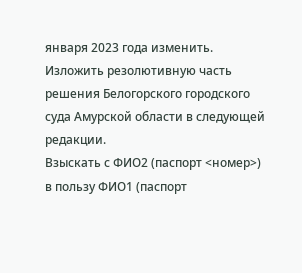января 2023 года изменить.
Изложить резолютивную часть решения Белогорского городского суда Амурской области в следующей редакции.
Взыскать с ФИО2 (паспорт <номер>) в пользу ФИО1 (паспорт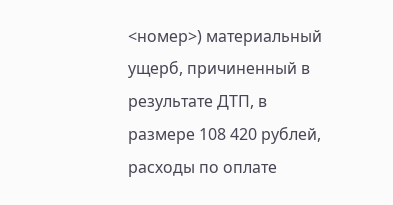<номер>) материальный ущерб, причиненный в результате ДТП, в размере 108 420 рублей, расходы по оплате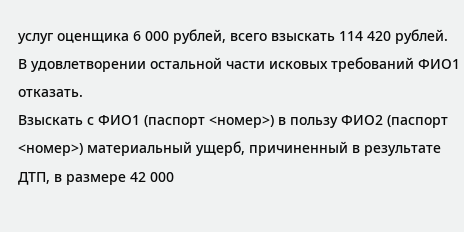услуг оценщика 6 000 рублей, всего взыскать 114 420 рублей.
В удовлетворении остальной части исковых требований ФИО1 отказать.
Взыскать с ФИО1 (паспорт <номер>) в пользу ФИО2 (паспорт <номер>) материальный ущерб, причиненный в результате ДТП, в размере 42 000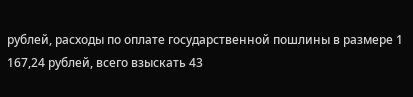рублей, расходы по оплате государственной пошлины в размере 1 167,24 рублей, всего взыскать 43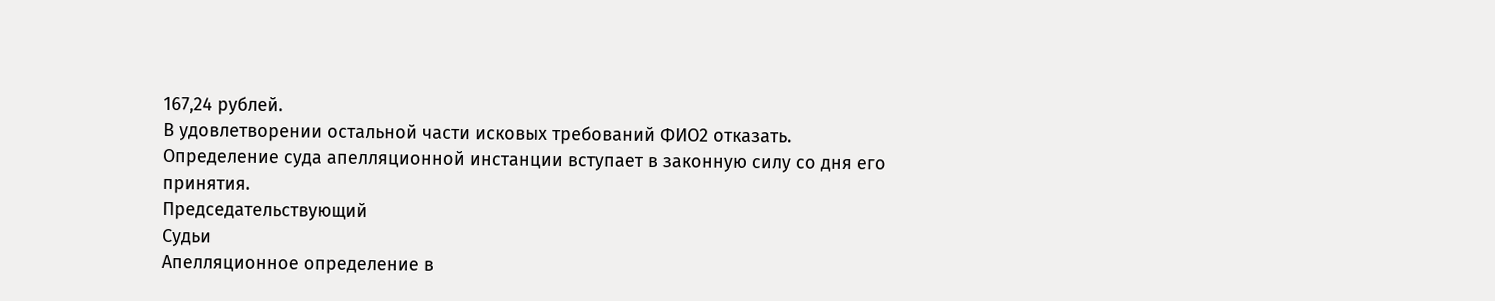167,24 рублей.
В удовлетворении остальной части исковых требований ФИО2 отказать.
Определение суда апелляционной инстанции вступает в законную силу со дня его принятия.
Председательствующий
Судьи
Апелляционное определение в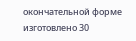окончательной форме изготовлено 30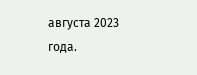августа 2023 года.